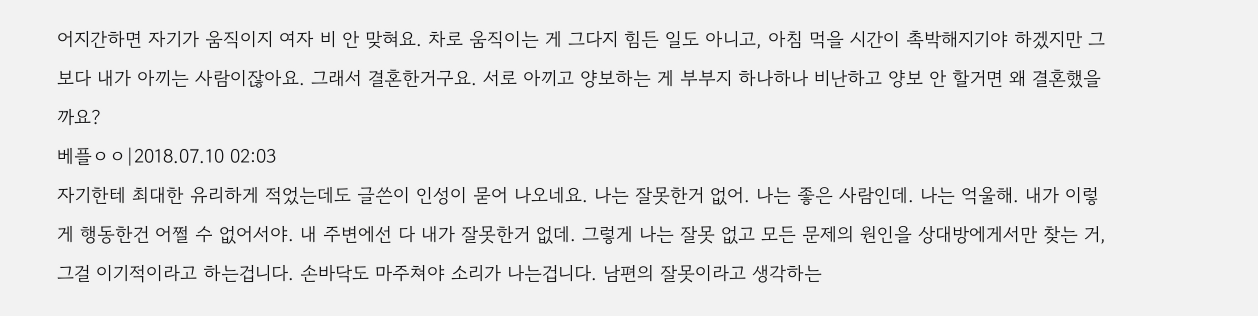어지간하면 자기가 움직이지 여자 비 안 맞혀요. 차로 움직이는 게 그다지 힘든 일도 아니고, 아침 먹을 시간이 촉박해지기야 하겠지만 그보다 내가 아끼는 사람이잖아요. 그래서 결혼한거구요. 서로 아끼고 양보하는 게 부부지 하나하나 비난하고 양보 안 할거면 왜 결혼했을까요?
베플ㅇㅇ|2018.07.10 02:03
자기한테 최대한 유리하게 적었는데도 글쓴이 인성이 묻어 나오네요. 나는 잘못한거 없어. 나는 좋은 사람인데. 나는 억울해. 내가 이렇게 행동한건 어쩔 수 없어서야. 내 주변에선 다 내가 잘못한거 없데. 그렇게 나는 잘못 없고 모든 문제의 원인을 상대방에게서만 찾는 거, 그걸 이기적이라고 하는겁니다. 손바닥도 마주쳐야 소리가 나는겁니다. 남편의 잘못이라고 생각하는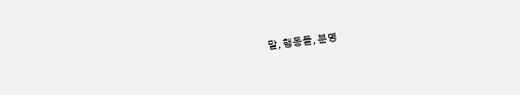말, 행동들, 분명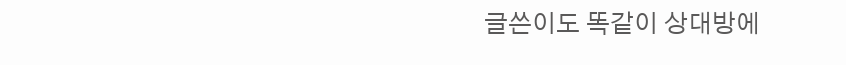글쓴이도 똑같이 상대방에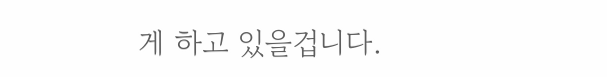게 하고 있을겁니다.